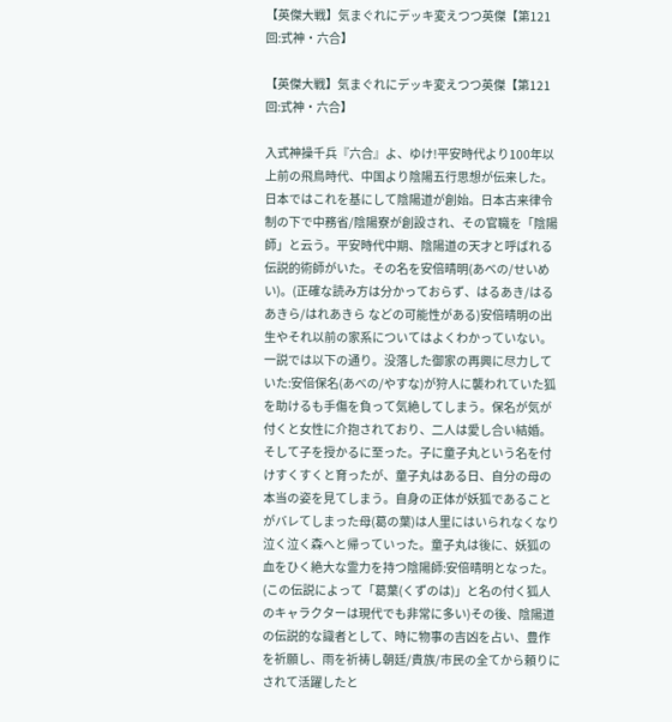【英傑大戦】気まぐれにデッキ変えつつ英傑【第121回:式神・六合】

【英傑大戦】気まぐれにデッキ変えつつ英傑【第121回:式神・六合】

入式神操千兵『六合』よ、ゆけ!平安時代より100年以上前の飛鳥時代、中国より陰陽五行思想が伝来した。日本ではこれを基にして陰陽道が創始。日本古来律令制の下で中務省/陰陽寮が創設され、その官職を「陰陽師」と云う。平安時代中期、陰陽道の天才と呼ばれる伝説的術師がいた。その名を安倍晴明(あべの/せいめい)。(正確な読み方は分かっておらず、はるあき/はるあきら/はれあきら などの可能性がある)安倍晴明の出生やそれ以前の家系についてはよくわかっていない。一説では以下の通り。没落した御家の再興に尽力していた:安倍保名(あべの/やすな)が狩人に襲われていた狐を助けるも手傷を負って気絶してしまう。保名が気が付くと女性に介抱されており、二人は愛し合い結婚。そして子を授かるに至った。子に童子丸という名を付けすくすくと育ったが、童子丸はある日、自分の母の本当の姿を見てしまう。自身の正体が妖狐であることがバレてしまった母(葛の葉)は人里にはいられなくなり泣く泣く森へと帰っていった。童子丸は後に、妖狐の血をひく絶大な霊力を持つ陰陽師:安倍晴明となった。(この伝説によって「葛葉(くずのは)」と名の付く狐人のキャラクターは現代でも非常に多い)その後、陰陽道の伝説的な識者として、時に物事の吉凶を占い、豊作を祈願し、雨を祈祷し朝廷/貴族/市民の全てから頼りにされて活躍したと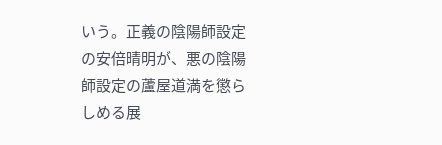いう。正義の陰陽師設定の安倍晴明が、悪の陰陽師設定の蘆屋道満を懲らしめる展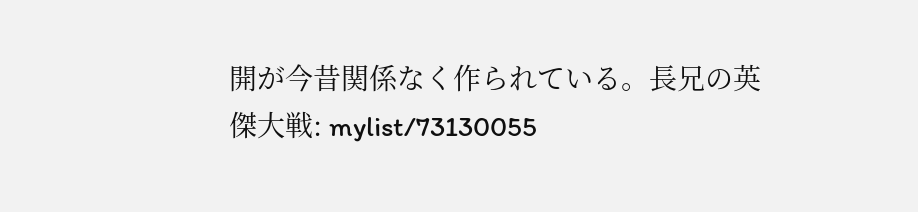開が今昔関係なく作られている。長兄の英傑大戦: mylist/73130055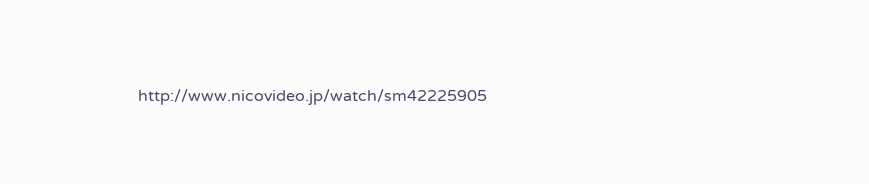http://www.nicovideo.jp/watch/sm42225905